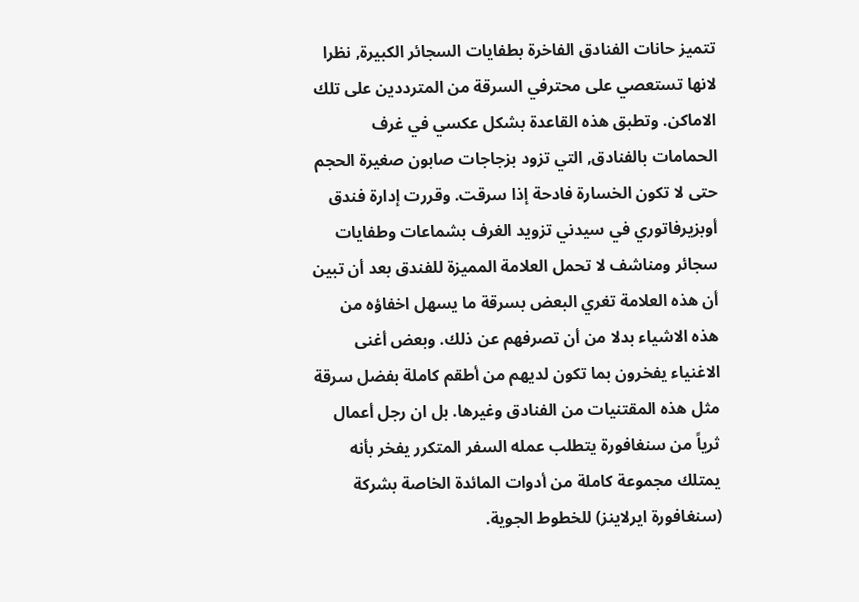تتميز حانات الفنادق الفاخرة بطفايات السجائر الكبيرة, نظرا لانها تستعصي على محترفي السرقة من المترددين على تلك الاماكن. وتطبق هذه القاعدة بشكل عكسي في غرف الحمامات بالفنادق, التي تزود بزجاجات صابون صغيرة الحجم حتى لا تكون الخسارة فادحة إذا سرقت. وقررت إدارة فندق أوبزيرفاتوري في سيدني تزويد الغرف بشماعات وطفايات سجائر ومناشف لا تحمل العلامة المميزة للفندق بعد أن تبين أن هذه العلامة تغري البعض بسرقة ما يسهل اخفاؤه من هذه الاشياء بدلا من أن تصرفهم عن ذلك. وبعض أغنى الاغنياء يفخرون بما تكون لديهم من أطقم كاملة بفضل سرقة مثل هذه المقتنيات من الفنادق وغيرها. بل ان رجل أعمال ثرياً من سنغافورة يتطلب عمله السفر المتكرر يفخر بأنه يمتلك مجموعة كاملة من أدوات المائدة الخاصة بشركة (سنغافورة ايرلاينز) للخطوط الجوية.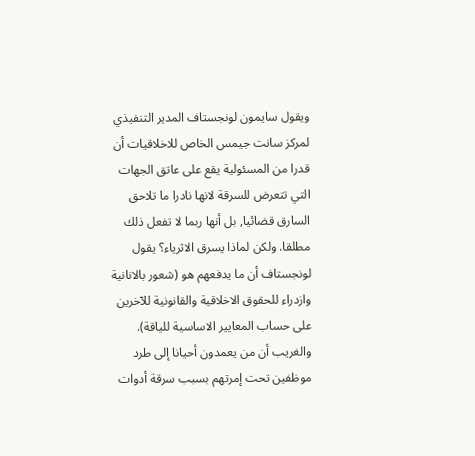ويقول سايمون لونجستاف المدير التنفيذي لمركز سانت جيمس الخاص للاخلاقيات أن قدرا من المسئولية يقع على عاتق الجهات التي تتعرض للسرقة لانها نادرا ما تلاحق السارق قضائيا, بل أنها ربما لا تفعل ذلك مطلقا. ولكن لماذا يسرق الاثرياء؟ يقول لونجستاف أن ما يدفعهم هو (شعور بالانانية وازدراء للحقوق الاخلاقية والقانونية للآخرين على حساب المعايير الاساسية للياقة). والغريب أن من يعمدون أحيانا إلى طرد موظفين تحت إمرتهم بسبب سرقة أدوات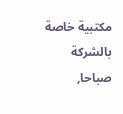مكتبية خاصة بالشركة صباحا,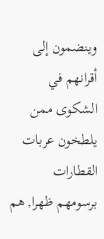وينضمون إلى أقرانهم في الشكوى ممن يلطخون عربات القطارات برسومهم ظهرا, هم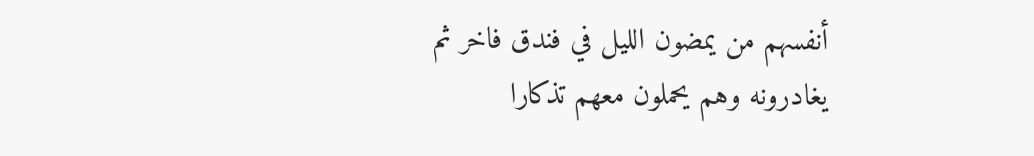أنفسهم من يمضون الليل في فندق فاخر ثم يغادرونه وهم يحملون معهم تذكارا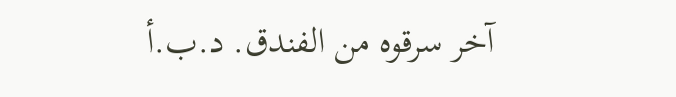آخر سرقوه من الفندق. د.ب.أ